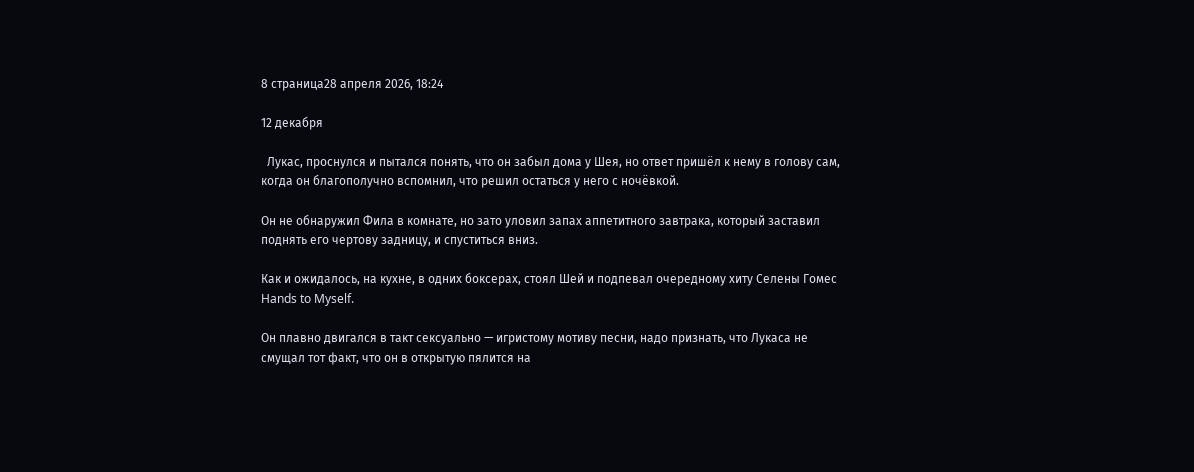8 страница28 апреля 2026, 18:24

12 декабря

  Лукас, проснулся и пытался понять, что он забыл дома у Шея, но ответ пришёл к нему в голову сам, когда он благополучно вспомнил, что решил остаться у него с ночёвкой.

Он не обнаружил Фила в комнате, но зато уловил запах аппетитного завтрака, который заставил поднять его чертову задницу, и спуститься вниз.

Как и ожидалось, на кухне, в одних боксерах, стоял Шей и подпевал очередному хиту Селены Гомеc Hands to Myself.

Он плавно двигался в такт сексуально — игристому мотиву песни, надо признать, что Лукаса не смущал тот факт, что он в открытую пялится на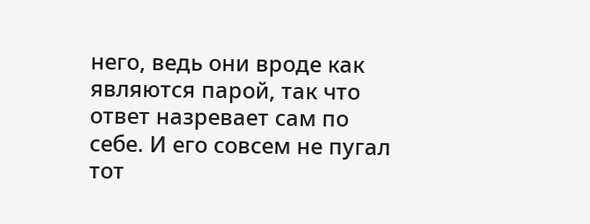него, ведь они вроде как являются парой, так что ответ назревает сам по себе. И его совсем не пугал тот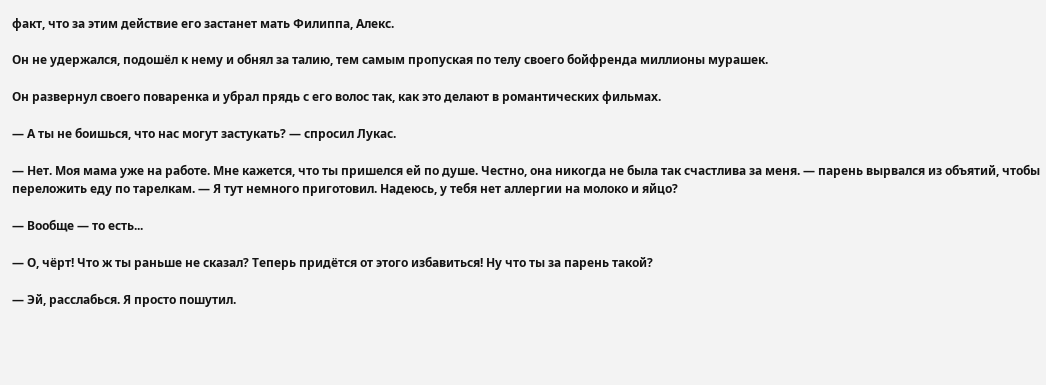факт, что за этим действие его застанет мать Филиппа, Алекс.

Он не удержался, подошёл к нему и обнял за талию, тем самым пропуская по телу своего бойфренда миллионы мурашек.

Он развернул своего поваренка и убрал прядь с его волос так, как это делают в романтических фильмах.

— А ты не боишься, что нас могут застукать? — спросил Лукас.

— Нет. Моя мама уже на работе. Мне кажется, что ты пришелся ей по душе. Честно, она никогда не была так счастлива за меня. — парень вырвался из объятий, чтобы переложить еду по тарелкам. — Я тут немного приготовил. Надеюсь, у тебя нет аллергии на молоко и яйцо?

— Вообще — то есть...

— О, чёрт! Что ж ты раньше не сказал? Теперь придётся от этого избавиться! Ну что ты за парень такой?

— Эй, расслабься. Я просто пошутил.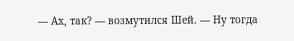— Ах, так? — возмутился Шей. — Ну тогда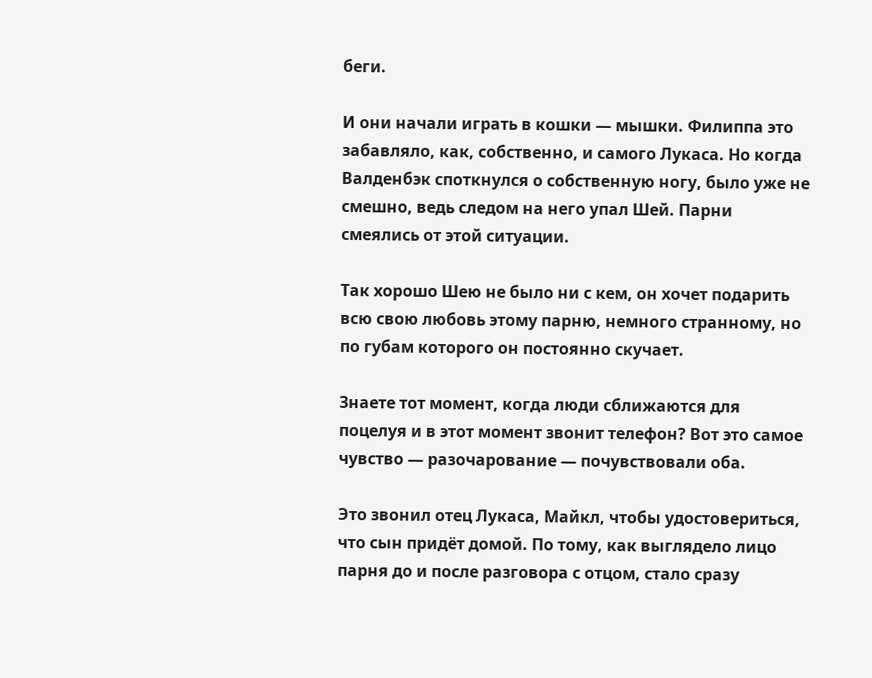беги.

И они начали играть в кошки — мышки. Филиппа это забавляло, как, собственно, и самого Лукаса. Но когда Валденбэк споткнулся о собственную ногу, было уже не смешно, ведь следом на него упал Шей. Парни смеялись от этой ситуации.

Так хорошо Шею не было ни с кем, он хочет подарить всю свою любовь этому парню, немного странному, но по губам которого он постоянно скучает.

Знаете тот момент, когда люди сближаются для поцелуя и в этот момент звонит телефон? Вот это самое чувство — разочарование — почувствовали оба.

Это звонил отец Лукаса, Майкл, чтобы удостовериться, что сын придёт домой. По тому, как выглядело лицо парня до и после разговора с отцом, стало сразу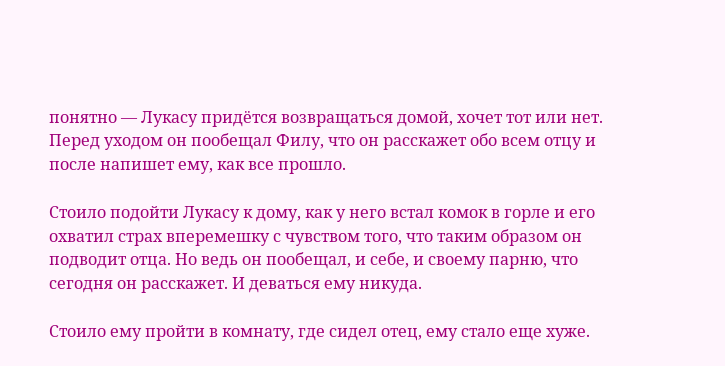понятно — Лукасу придётся возвращаться домой, хочет тот или нет. Перед уходом он пообещал Филу, что он расскажет обо всем отцу и после напишет ему, как все прошло.

Стоило подойти Лукасу к дому, как у него встал комок в горле и его охватил страх вперемешку с чувством того, что таким образом он подводит отца. Но ведь он пообещал, и себе, и своему парню, что сегодня он расскажет. И деваться ему никуда.

Стоило ему пройти в комнату, где сидел отец, ему стало еще хуже.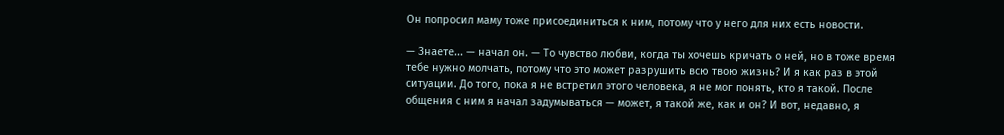Он попросил маму тоже присоединиться к ним, потому что у него для них есть новости.

— Знаете... — начал он. — То чувство любви, когда ты хочешь кричать о ней, но в тоже время тебе нужно молчать, потому что это может разрушить всю твою жизнь? И я как раз в этой ситуации. До того, пока я не встретил этого человека, я не мог понять, кто я такой. После общения с ним я начал задумываться — может, я такой же, как и он? И вот, недавно, я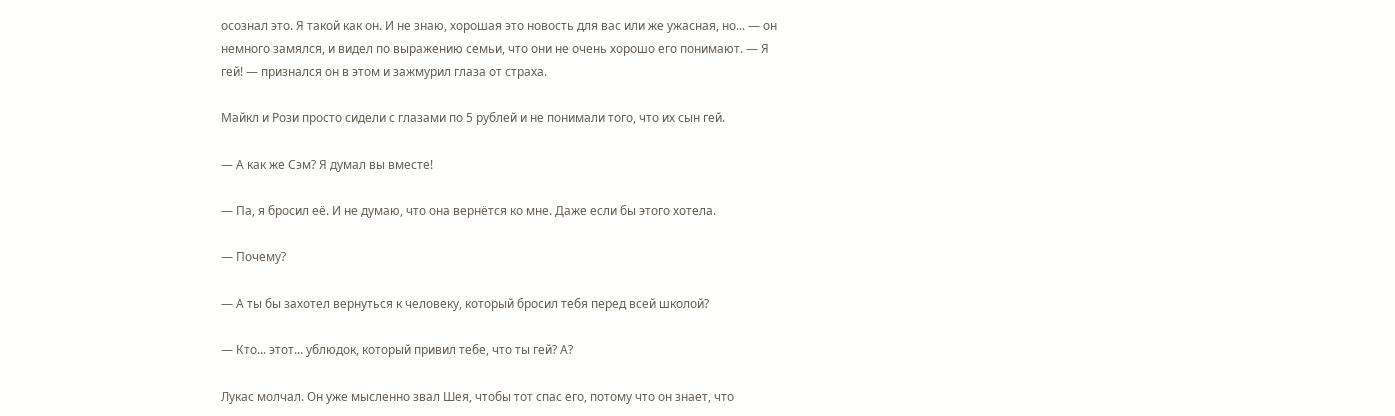осознал это. Я такой как он. И не знаю, хорошая это новость для вас или же ужасная, но... — он немного замялся, и видел по выражению семьи, что они не очень хорошо его понимают. — Я гей! — признался он в этом и зажмурил глаза от страха.

Майкл и Рози просто сидели с глазами по 5 рублей и не понимали того, что их сын гей.

— А как же Сэм? Я думал вы вместе!

— Па, я бросил её. И не думаю, что она вернётся ко мне. Даже если бы этого хотела.

— Почему?

— А ты бы захотел вернуться к человеку, который бросил тебя перед всей школой?

— Кто... этот... ублюдок, который привил тебе, что ты гей? А?

Лукас молчал. Он уже мысленно звал Шея, чтобы тот спас его, потому что он знает, что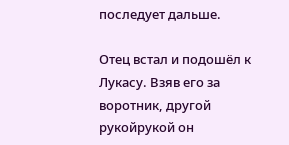последует дальше.

Отец встал и подошёл к Лукасу. Взяв его за воротник, другой рукойрукой он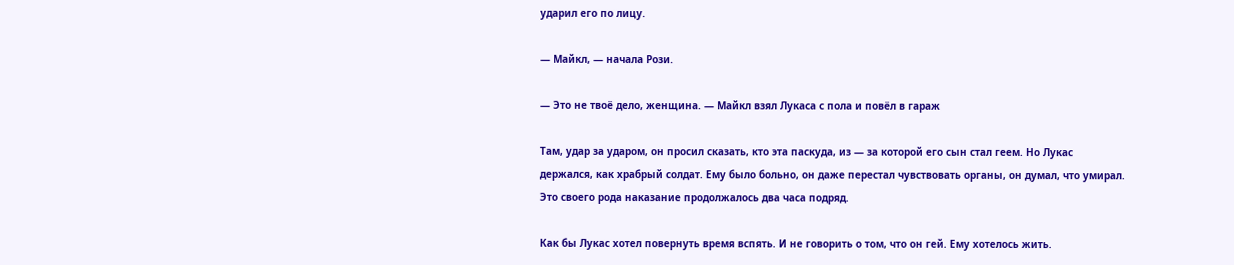ударил его по лицу.

— Майкл, — начала Рози.

— Это не твоё дело, женщина. — Майкл взял Лукаса с пола и повёл в гараж

Там, удар за ударом, он просил сказать, кто эта паскуда, из — за которой его сын стал геем. Но Лукас держался, как храбрый солдат. Ему было больно, он даже перестал чувствовать органы, он думал, что умирал. Это своего рода наказание продолжалось два часа подряд.

Как бы Лукас хотел повернуть время вспять. И не говорить о том, что он гей. Ему хотелось жить.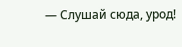— Слушай сюда, урод!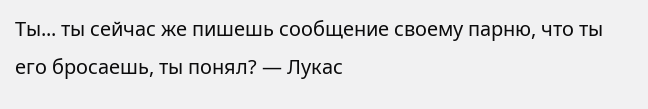Ты... ты сейчас же пишешь сообщение своему парню, что ты его бросаешь, ты понял? — Лукас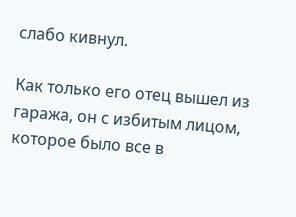слабо кивнул.

Как только его отец вышел из гаража, он с избитым лицом, которое было все в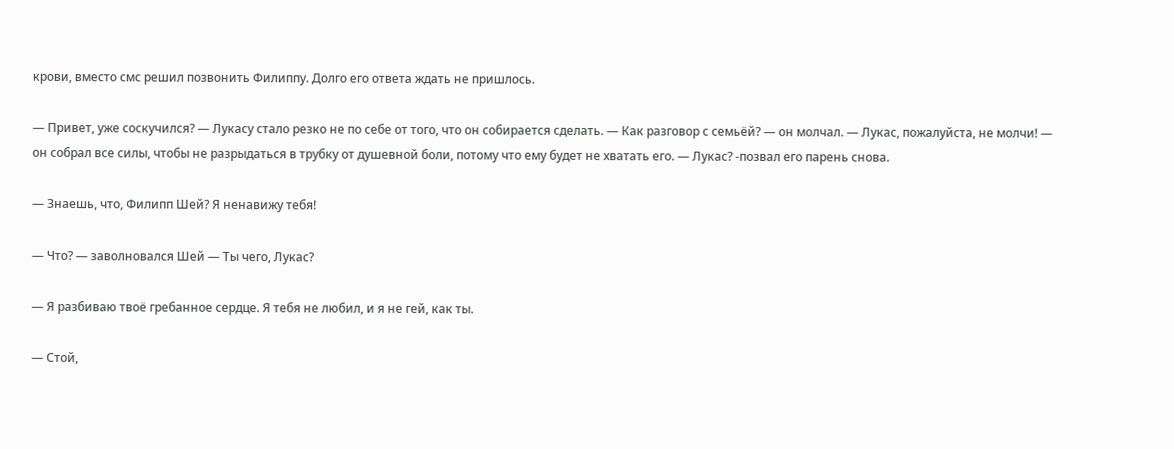крови, вместо смс решил позвонить Филиппу. Долго его ответа ждать не пришлось.

— Привет, уже соскучился? — Лукасу стало резко не по себе от того, что он собирается сделать. — Как разговор с семьёй? — он молчал. — Лукас, пожалуйста, не молчи! — он собрал все силы, чтобы не разрыдаться в трубку от душевной боли, потому что ему будет не хватать его. — Лукас? -позвал его парень снова.

— Знаешь, что, Филипп Шей? Я ненавижу тебя!

— Что? — заволновался Шей — Ты чего, Лукас?

— Я разбиваю твоё гребанное сердце. Я тебя не любил, и я не гей, как ты.

— Стой,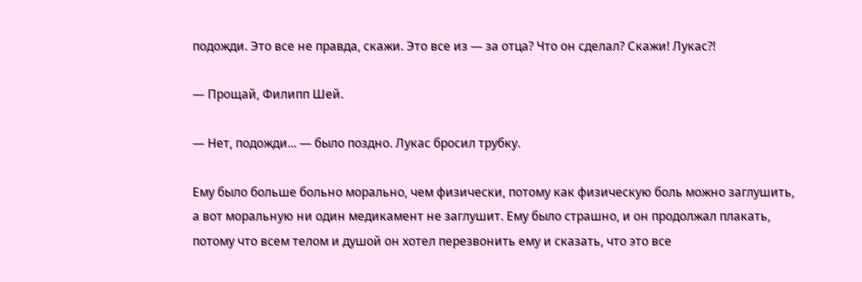подожди. Это все не правда, скажи. Это все из — за отца? Что он сделал? Скажи! Лукас?!

— Прощай, Филипп Шей.

— Нет, подожди... — было поздно. Лукас бросил трубку.

Ему было больше больно морально, чем физически, потому как физическую боль можно заглушить, а вот моральную ни один медикамент не заглушит. Ему было страшно, и он продолжал плакать, потому что всем телом и душой он хотел перезвонить ему и сказать, что это все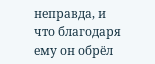неправда, и что благодаря ему он обрёл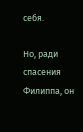себя.

Но, ради спасения Филиппа, он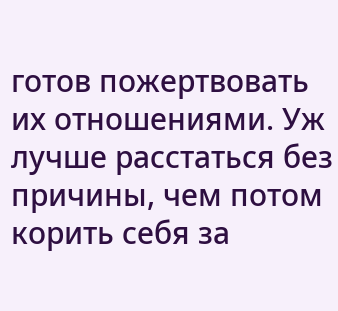готов пожертвовать их отношениями. Уж лучше расстаться без причины, чем потом корить себя за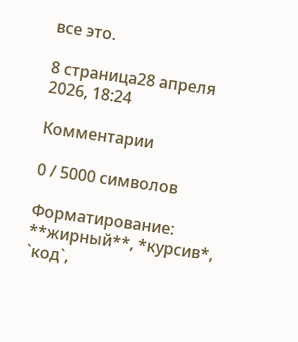все это.

8 страница28 апреля 2026, 18:24

Комментарии

0 / 5000 символов

Форматирование: **жирный**, *курсив*, `код`,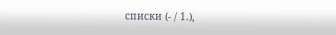списки (- / 1.),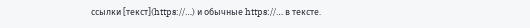ссылки [текст](https://…) и обычные https://… в тексте.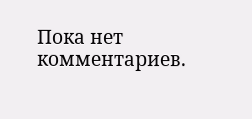Пока нет комментариев.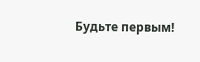Будьте первым!